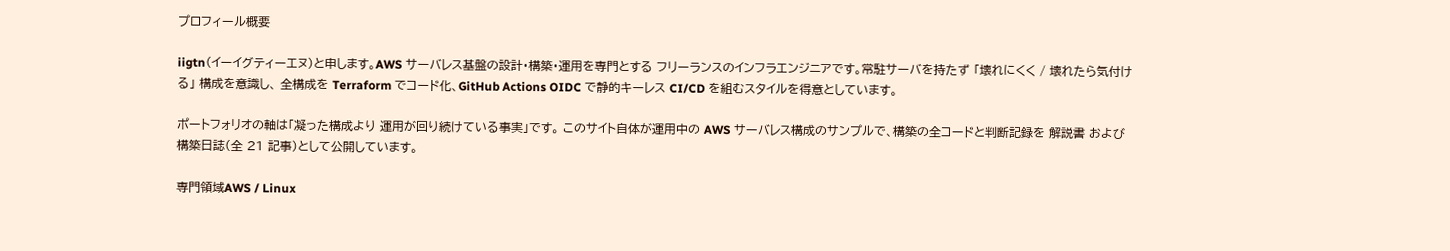プロフィール概要

iigtn(イーイグティーエヌ)と申します。AWS サーバレス基盤の設計・構築・運用を専門とする フリーランスのインフラエンジニアです。常駐サーバを持たず 「壊れにくく / 壊れたら気付ける」 構成を意識し、 全構成を Terraform でコード化、GitHub Actions OIDC で静的キーレス CI/CD を組むスタイルを得意としています。

ポートフォリオの軸は「凝った構成より 運用が回り続けている事実」です。 このサイト自体が運用中の AWS サーバレス構成のサンプルで、構築の全コードと判断記録を 解説書 および 構築日誌(全 21 記事)として公開しています。

専門領域AWS / Linux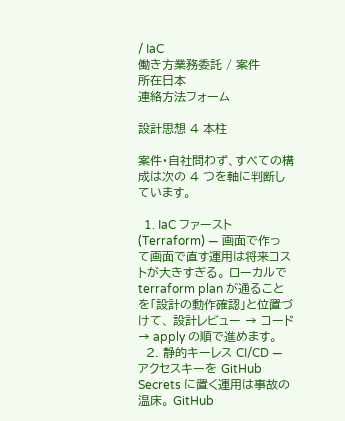/ IaC
働き方業務委託 / 案件
所在日本
連絡方法フォーム

設計思想 4 本柱

案件・自社問わず、すべての構成は次の 4 つを軸に判断しています。

  1. IaC ファースト(Terraform) ― 画面で作って画面で直す運用は将来コストが大きすぎる。 ローカルで terraform plan が通ることを「設計の動作確認」と位置づけて、 設計レビュー → コード → apply の順で進めます。
  2. 静的キーレス CI/CD ― アクセスキーを GitHub Secrets に置く運用は事故の温床。 GitHub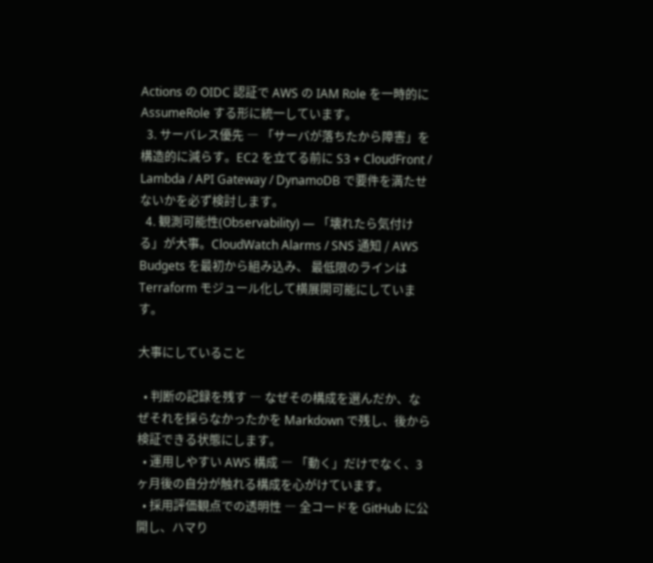Actions の OIDC 認証で AWS の IAM Role を一時的に AssumeRole する形に統一しています。
  3. サーバレス優先 ― 「サーバが落ちたから障害」を構造的に減らす。EC2 を立てる前に S3 + CloudFront / Lambda / API Gateway / DynamoDB で要件を満たせないかを必ず検討します。
  4. 観測可能性(Observability) ― 「壊れたら気付ける」が大事。CloudWatch Alarms / SNS 通知 / AWS Budgets を最初から組み込み、 最低限のラインは Terraform モジュール化して横展開可能にしています。

大事にしていること

  • 判断の記録を残す ― なぜその構成を選んだか、なぜそれを採らなかったかを Markdown で残し、後から検証できる状態にします。
  • 運用しやすい AWS 構成 ― 「動く」だけでなく、3 ヶ月後の自分が触れる構成を心がけています。
  • 採用評価観点での透明性 ― 全コードを GitHub に公開し、ハマり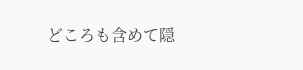どころも含めて隠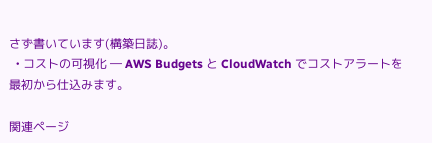さず書いています(構築日誌)。
  • コストの可視化 ― AWS Budgets と CloudWatch でコストアラートを最初から仕込みます。

関連ページ